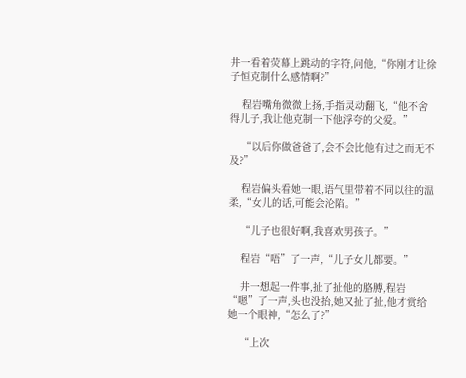井一看着荧幕上跳动的字符,问他,“你刚才让徐子恒克制什么感情啊?”

    程岩嘴角微微上扬,手指灵动翻飞,“他不舍得儿子,我让他克制一下他浮夸的父爱。”

    “以后你做爸爸了,会不会比他有过之而无不及?”

    程岩偏头看她一眼,语气里带着不同以往的温柔,“女儿的话,可能会沦陷。”

    “儿子也很好啊,我喜欢男孩子。”

    程岩“唔”了一声,“儿子女儿都要。”

    井一想起一件事,扯了扯他的胳膊,程岩“嗯”了一声,头也没抬,她又扯了扯,他才赏给她一个眼神,“怎么了?”

    “上次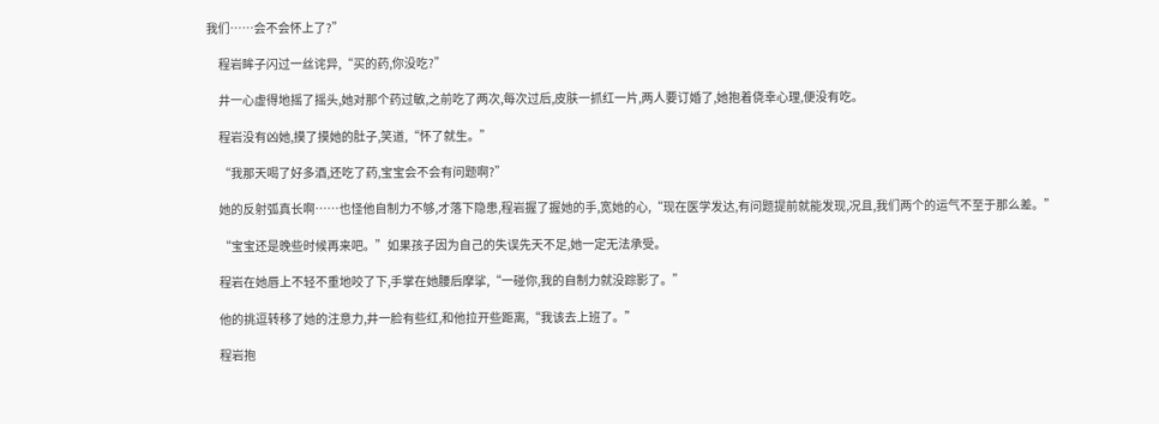我们……会不会怀上了?”

    程岩眸子闪过一丝诧异,“买的药,你没吃?”

    井一心虚得地摇了摇头,她对那个药过敏,之前吃了两次,每次过后,皮肤一抓红一片,两人要订婚了,她抱着侥幸心理,便没有吃。

    程岩没有凶她,摸了摸她的肚子,笑道,“怀了就生。”

    “我那天喝了好多酒,还吃了药,宝宝会不会有问题啊?”

    她的反射弧真长啊……也怪他自制力不够,才落下隐患,程岩握了握她的手,宽她的心,“现在医学发达,有问题提前就能发现,况且,我们两个的运气不至于那么差。”

    “宝宝还是晚些时候再来吧。”如果孩子因为自己的失误先天不足,她一定无法承受。

    程岩在她唇上不轻不重地咬了下,手掌在她腰后摩挲,“一碰你,我的自制力就没踪影了。”

    他的挑逗转移了她的注意力,井一脸有些红,和他拉开些距离,“我该去上班了。”

    程岩抱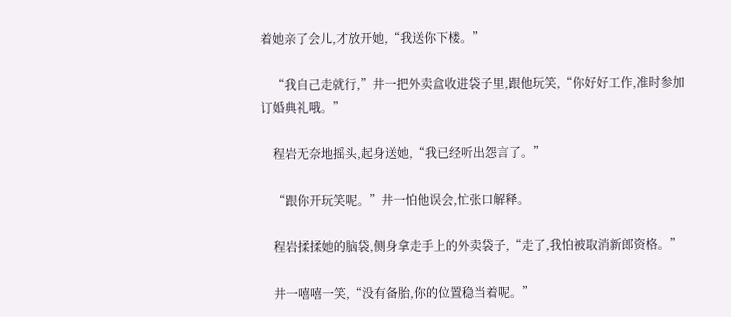着她亲了会儿,才放开她,“我送你下楼。”

    “我自己走就行,”井一把外卖盒收进袋子里,跟他玩笑,“你好好工作,准时参加订婚典礼哦。”

    程岩无奈地摇头,起身送她,“我已经听出怨言了。”

    “跟你开玩笑呢。”井一怕他误会,忙张口解释。

    程岩揉揉她的脑袋,侧身拿走手上的外卖袋子,“走了,我怕被取消新郎资格。”

    井一嘻嘻一笑,“没有备胎,你的位置稳当着呢。”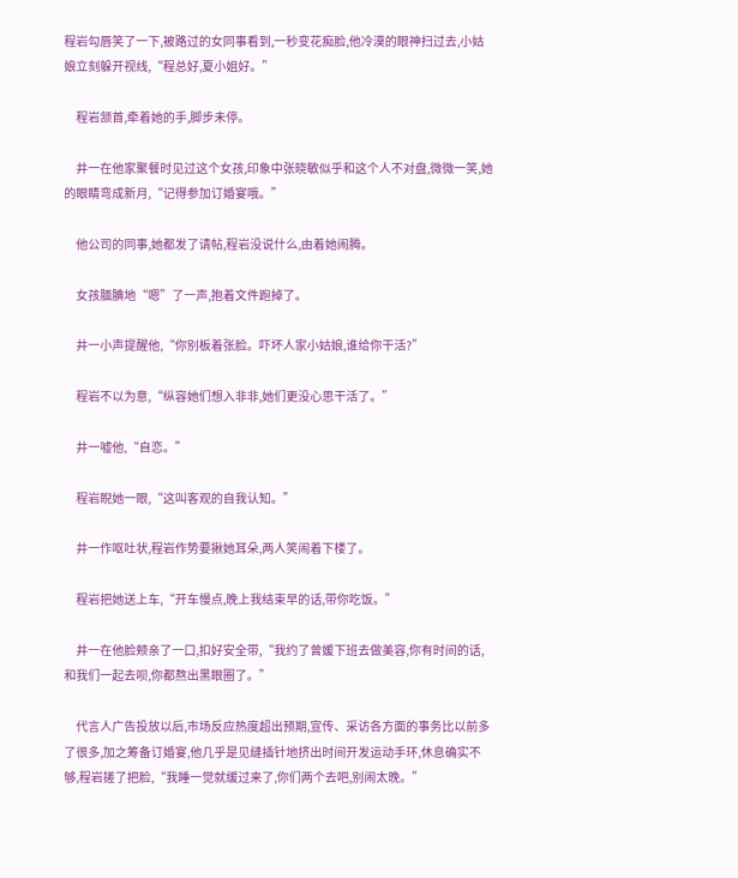程岩勾唇笑了一下,被路过的女同事看到,一秒变花痴脸,他冷漠的眼神扫过去,小姑娘立刻躲开视线,“程总好,夏小姐好。”

    程岩颔首,牵着她的手,脚步未停。

    井一在他家聚餐时见过这个女孩,印象中张晓敏似乎和这个人不对盘,微微一笑,她的眼睛弯成新月,“记得参加订婚宴哦。”

    他公司的同事,她都发了请帖,程岩没说什么,由着她闹腾。

    女孩腼腆地“嗯”了一声,抱着文件跑掉了。

    井一小声提醒他,“你别板着张脸。吓坏人家小姑娘,谁给你干活?”

    程岩不以为意,“纵容她们想入非非,她们更没心思干活了。”

    井一嘘他,“自恋。”

    程岩睨她一眼,“这叫客观的自我认知。”

    井一作呕吐状,程岩作势要揪她耳朵,两人笑闹着下楼了。

    程岩把她送上车,“开车慢点,晚上我结束早的话,带你吃饭。”

    井一在他脸颊亲了一口,扣好安全带,“我约了曾媛下班去做美容,你有时间的话,和我们一起去呗,你都熬出黑眼圈了。”

    代言人广告投放以后,市场反应热度超出预期,宣传、采访各方面的事务比以前多了很多,加之筹备订婚宴,他几乎是见缝插针地挤出时间开发运动手环,休息确实不够,程岩搓了把脸,“我睡一觉就缓过来了,你们两个去吧,别闹太晚。”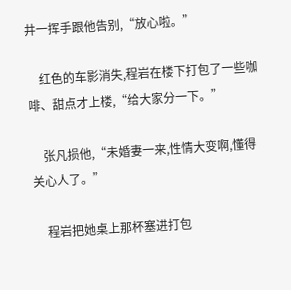井一挥手跟他告别,“放心啦。”

    红色的车影消失,程岩在楼下打包了一些咖啡、甜点才上楼,“给大家分一下。”

    张凡损他,“未婚妻一来,性情大变啊,懂得关心人了。”

    程岩把她桌上那杯塞进打包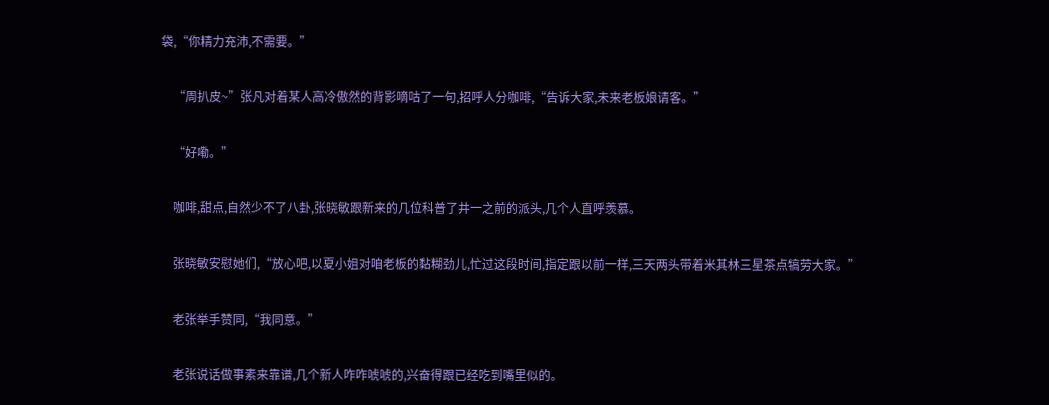袋,“你精力充沛,不需要。”

    “周扒皮~”张凡对着某人高冷傲然的背影嘀咕了一句,招呼人分咖啡,“告诉大家,未来老板娘请客。”

    “好嘞。”

    咖啡,甜点,自然少不了八卦,张晓敏跟新来的几位科普了井一之前的派头,几个人直呼羡慕。

    张晓敏安慰她们,“放心吧,以夏小姐对咱老板的黏糊劲儿,忙过这段时间,指定跟以前一样,三天两头带着米其林三星茶点犒劳大家。”

    老张举手赞同,“我同意。”

    老张说话做事素来靠谱,几个新人咋咋唬唬的,兴奋得跟已经吃到嘴里似的。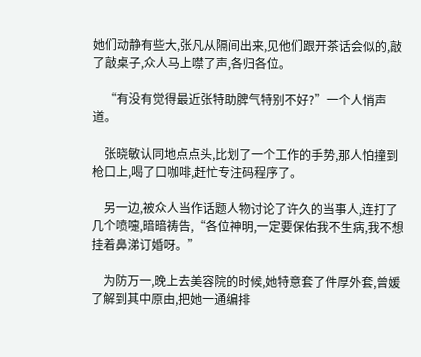她们动静有些大,张凡从隔间出来,见他们跟开茶话会似的,敲了敲桌子,众人马上噤了声,各归各位。

    “有没有觉得最近张特助脾气特别不好?”一个人悄声道。

    张晓敏认同地点点头,比划了一个工作的手势,那人怕撞到枪口上,喝了口咖啡,赶忙专注码程序了。

    另一边,被众人当作话题人物讨论了许久的当事人,连打了几个喷嚏,暗暗祷告,“各位神明,一定要保佑我不生病,我不想挂着鼻涕订婚呀。”

    为防万一,晚上去美容院的时候,她特意套了件厚外套,曾媛了解到其中原由,把她一通编排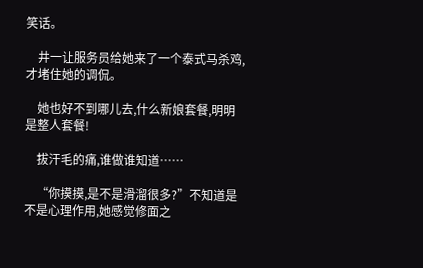笑话。

    井一让服务员给她来了一个泰式马杀鸡,才堵住她的调侃。

    她也好不到哪儿去,什么新娘套餐,明明是整人套餐!

    拔汗毛的痛,谁做谁知道……

    “你摸摸,是不是滑溜很多?”不知道是不是心理作用,她感觉修面之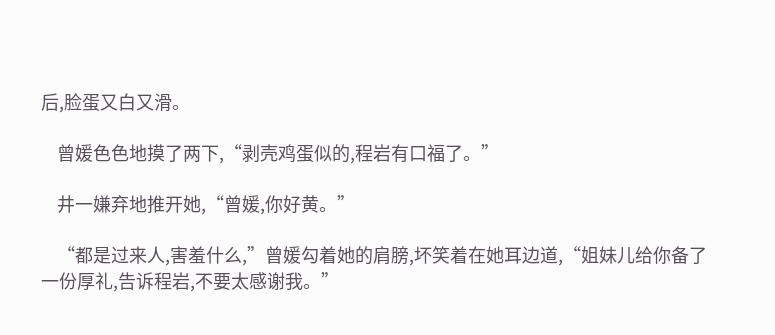后,脸蛋又白又滑。

    曾媛色色地摸了两下,“剥壳鸡蛋似的,程岩有口福了。”

    井一嫌弃地推开她,“曾媛,你好黄。”

    “都是过来人,害羞什么,”曾媛勾着她的肩膀,坏笑着在她耳边道,“姐妹儿给你备了一份厚礼,告诉程岩,不要太感谢我。”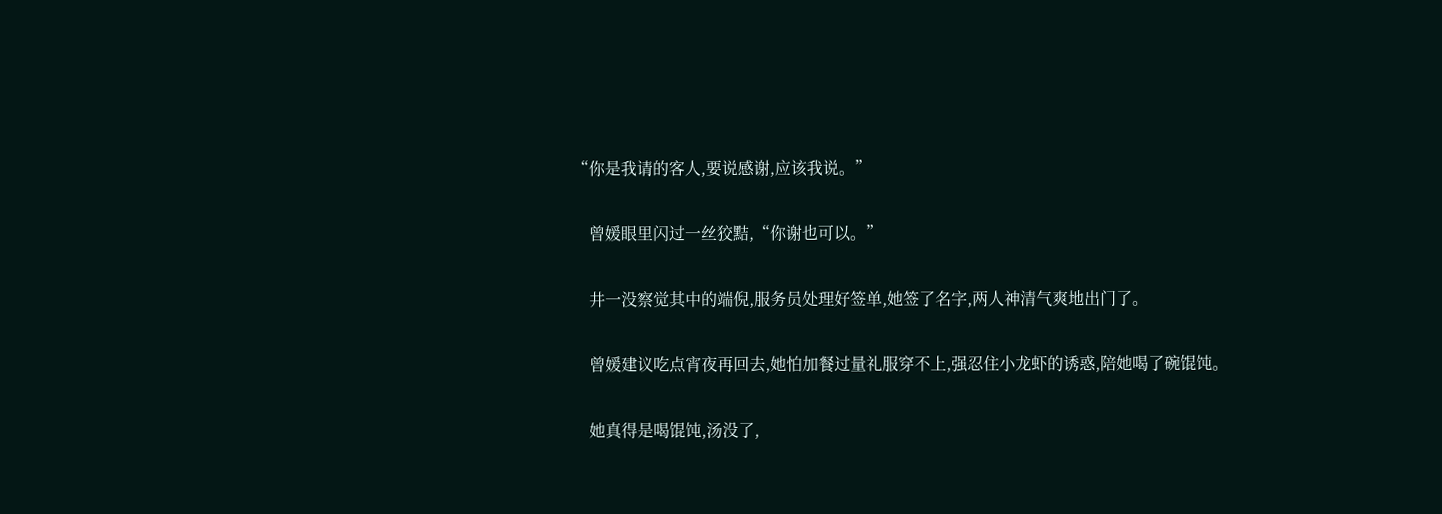“你是我请的客人,要说感谢,应该我说。”

    曾媛眼里闪过一丝狡黠,“你谢也可以。”

    井一没察觉其中的端倪,服务员处理好签单,她签了名字,两人神清气爽地出门了。

    曾媛建议吃点宵夜再回去,她怕加餐过量礼服穿不上,强忍住小龙虾的诱惑,陪她喝了碗馄饨。

    她真得是喝馄饨,汤没了,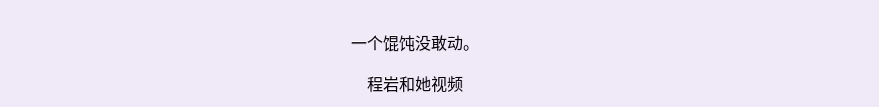一个馄饨没敢动。

    程岩和她视频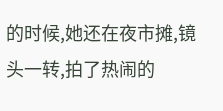的时候,她还在夜市摊,镜头一转,拍了热闹的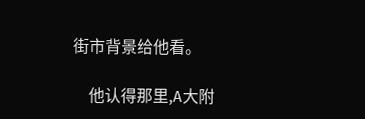街市背景给他看。

    他认得那里,A大附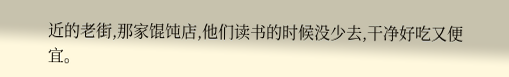近的老街,那家馄饨店,他们读书的时候没少去,干净好吃又便宜。